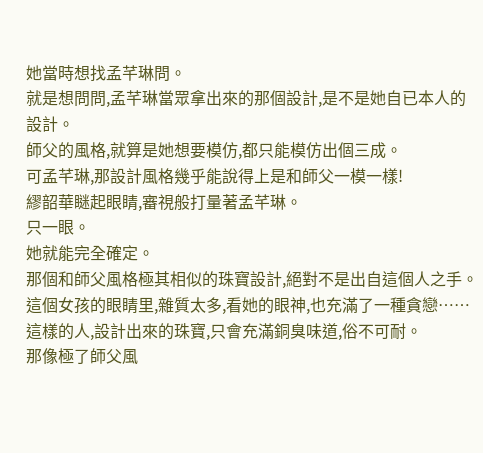她當時想找孟芊琳問。
就是想問問,孟芊琳當眾拿出來的那個設計,是不是她自已本人的設計。
師父的風格,就算是她想要模仿,都只能模仿出個三成。
可孟芊琳,那設計風格幾乎能說得上是和師父一模一樣!
繆韶華瞇起眼睛,審視般打量著孟芊琳。
只一眼。
她就能完全確定。
那個和師父風格極其相似的珠寶設計,絕對不是出自這個人之手。
這個女孩的眼睛里,雜質太多,看她的眼神,也充滿了一種貪戀……
這樣的人,設計出來的珠寶,只會充滿銅臭味道,俗不可耐。
那像極了師父風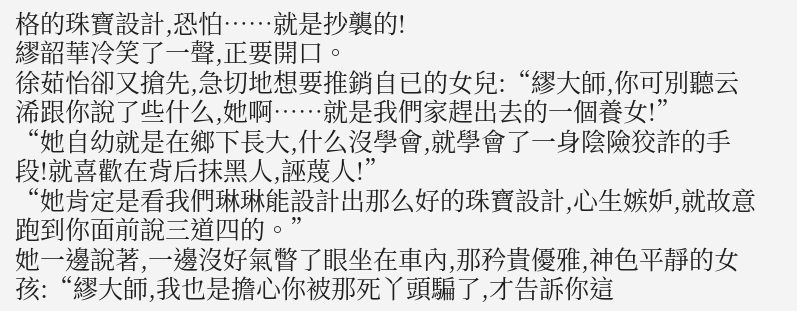格的珠寶設計,恐怕……就是抄襲的!
繆韶華冷笑了一聲,正要開口。
徐茹怡卻又搶先,急切地想要推銷自已的女兒:“繆大師,你可別聽云浠跟你說了些什么,她啊……就是我們家趕出去的一個養女!”
“她自幼就是在鄉下長大,什么沒學會,就學會了一身陰險狡詐的手段!就喜歡在背后抹黑人,誣蔑人!”
“她肯定是看我們琳琳能設計出那么好的珠寶設計,心生嫉妒,就故意跑到你面前說三道四的。”
她一邊說著,一邊沒好氣瞥了眼坐在車內,那矜貴優雅,神色平靜的女孩:“繆大師,我也是擔心你被那死丫頭騙了,才告訴你這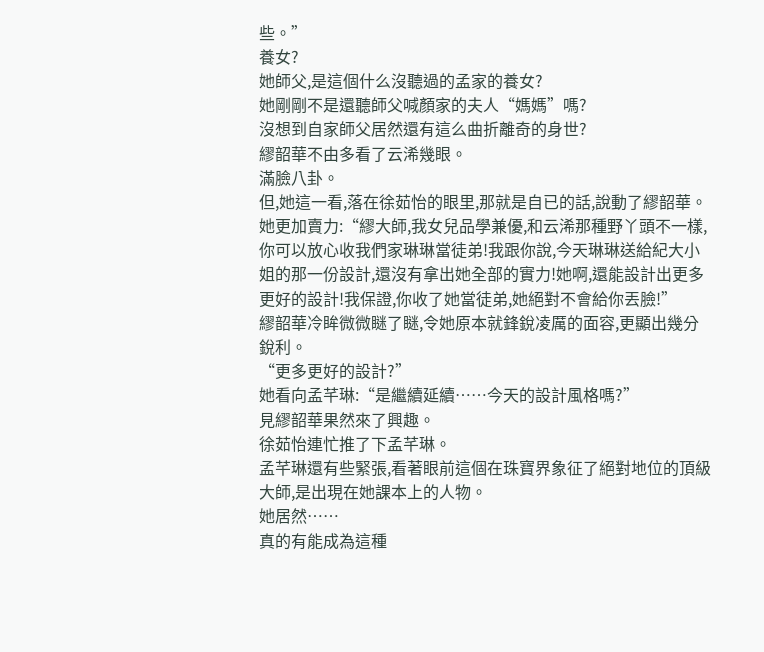些。”
養女?
她師父,是這個什么沒聽過的孟家的養女?
她剛剛不是還聽師父喊顏家的夫人“媽媽”嗎?
沒想到自家師父居然還有這么曲折離奇的身世?
繆韶華不由多看了云浠幾眼。
滿臉八卦。
但,她這一看,落在徐茹怡的眼里,那就是自已的話,說動了繆韶華。
她更加賣力:“繆大師,我女兒品學兼優,和云浠那種野丫頭不一樣,你可以放心收我們家琳琳當徒弟!我跟你說,今天琳琳送給紀大小姐的那一份設計,還沒有拿出她全部的實力!她啊,還能設計出更多更好的設計!我保證,你收了她當徒弟,她絕對不會給你丟臉!”
繆韶華冷眸微微瞇了瞇,令她原本就鋒銳凌厲的面容,更顯出幾分銳利。
“更多更好的設計?”
她看向孟芊琳:“是繼續延續……今天的設計風格嗎?”
見繆韶華果然來了興趣。
徐茹怡連忙推了下孟芊琳。
孟芊琳還有些緊張,看著眼前這個在珠寶界象征了絕對地位的頂級大師,是出現在她課本上的人物。
她居然……
真的有能成為這種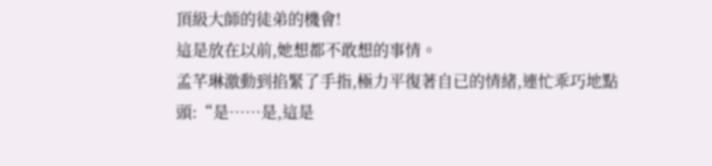頂級大師的徒弟的機會!
這是放在以前,她想都不敢想的事情。
孟芊琳激動到掐緊了手指,極力平復著自已的情緒,連忙乖巧地點頭:“是……是,這是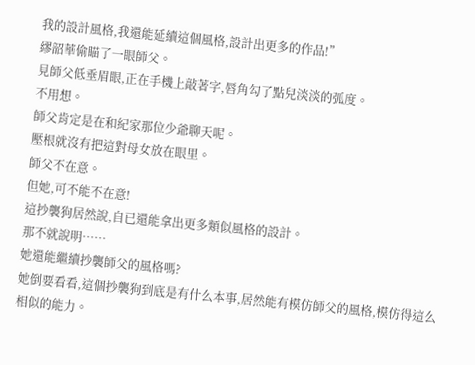我的設計風格,我還能延續這個風格,設計出更多的作品!”
繆韶華偷瞄了一眼師父。
見師父低垂眉眼,正在手機上敲著字,唇角勾了點兒淡淡的弧度。
不用想。
師父肯定是在和紀家那位少爺聊天呢。
壓根就沒有把這對母女放在眼里。
師父不在意。
但她,可不能不在意!
這抄襲狗居然說,自已還能拿出更多類似風格的設計。
那不就說明……
她還能繼續抄襲師父的風格嗎?
她倒要看看,這個抄襲狗到底是有什么本事,居然能有模仿師父的風格,模仿得這么相似的能力。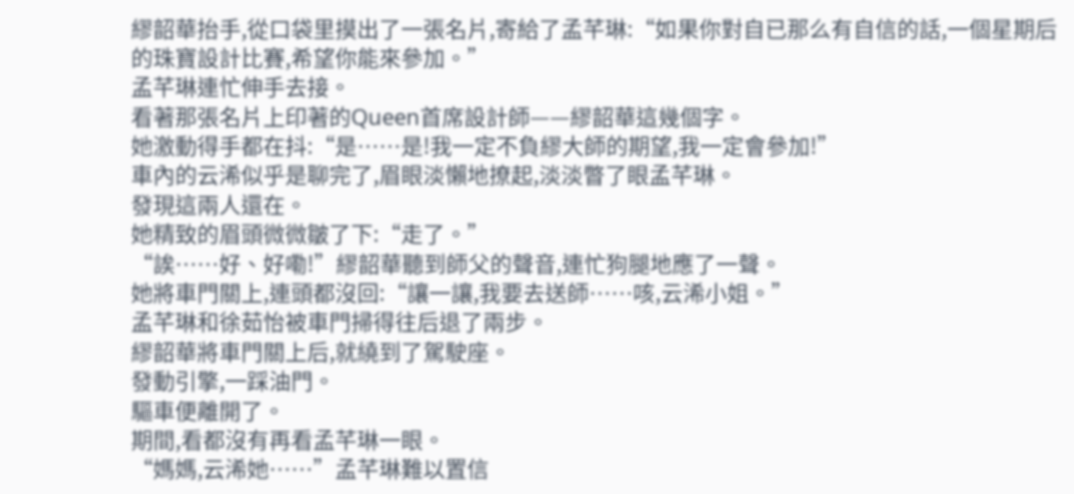繆韶華抬手,從口袋里摸出了一張名片,寄給了孟芊琳:“如果你對自已那么有自信的話,一個星期后的珠寶設計比賽,希望你能來參加。”
孟芊琳連忙伸手去接。
看著那張名片上印著的Queen首席設計師——繆韶華這幾個字。
她激動得手都在抖:“是……是!我一定不負繆大師的期望,我一定會參加!”
車內的云浠似乎是聊完了,眉眼淡懶地撩起,淡淡瞥了眼孟芊琳。
發現這兩人還在。
她精致的眉頭微微皺了下:“走了。”
“誒……好、好嘞!”繆韶華聽到師父的聲音,連忙狗腿地應了一聲。
她將車門關上,連頭都沒回:“讓一讓,我要去送師……咳,云浠小姐。”
孟芊琳和徐茹怡被車門掃得往后退了兩步。
繆韶華將車門關上后,就繞到了駕駛座。
發動引擎,一踩油門。
驅車便離開了。
期間,看都沒有再看孟芊琳一眼。
“媽媽,云浠她……”孟芊琳難以置信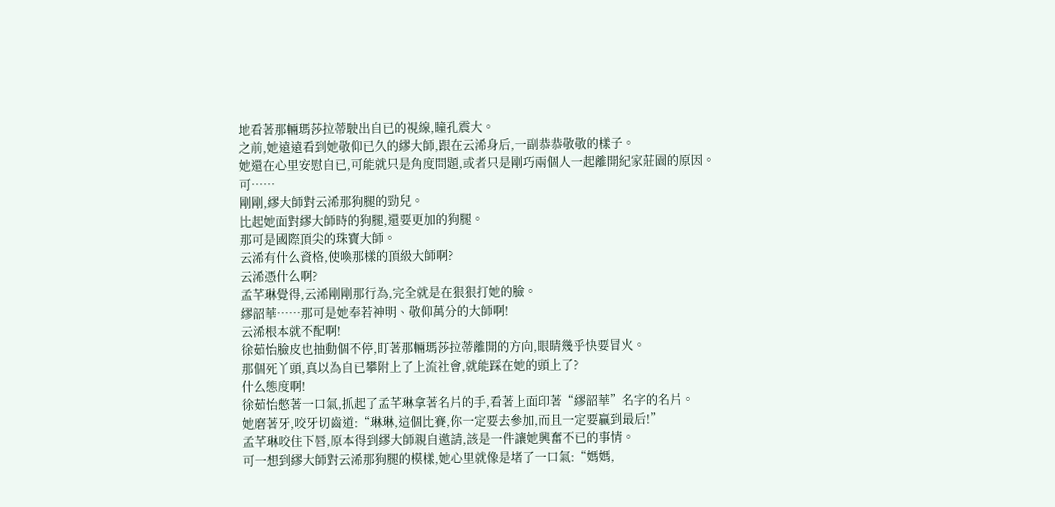地看著那輛瑪莎拉蒂駛出自已的視線,瞳孔震大。
之前,她遠遠看到她敬仰已久的繆大師,跟在云浠身后,一副恭恭敬敬的樣子。
她還在心里安慰自已,可能就只是角度問題,或者只是剛巧兩個人一起離開紀家莊園的原因。
可……
剛剛,繆大師對云浠那狗腿的勁兒。
比起她面對繆大師時的狗腿,還要更加的狗腿。
那可是國際頂尖的珠寶大師。
云浠有什么資格,使喚那樣的頂級大師啊?
云浠憑什么啊?
孟芊琳覺得,云浠剛剛那行為,完全就是在狠狠打她的臉。
繆韶華……那可是她奉若神明、敬仰萬分的大師啊!
云浠根本就不配啊!
徐茹怡臉皮也抽動個不停,盯著那輛瑪莎拉蒂離開的方向,眼睛幾乎快要冒火。
那個死丫頭,真以為自已攀附上了上流社會,就能踩在她的頭上了?
什么態度啊!
徐茹怡憋著一口氣,抓起了孟芊琳拿著名片的手,看著上面印著“繆韶華”名字的名片。
她磨著牙,咬牙切齒道:“琳琳,這個比賽,你一定要去參加,而且一定要贏到最后!”
孟芊琳咬住下唇,原本得到繆大師親自邀請,該是一件讓她興奮不已的事情。
可一想到繆大師對云浠那狗腿的模樣,她心里就像是堵了一口氣:“媽媽,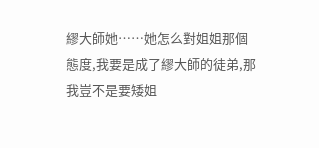繆大師她……她怎么對姐姐那個態度,我要是成了繆大師的徒弟,那我豈不是要矮姐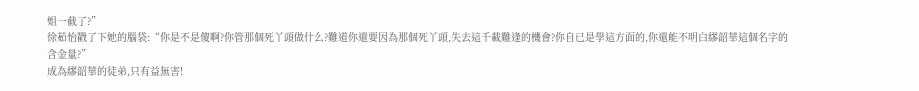姐一截了?”
徐茹怡戳了下她的腦袋:“你是不是傻啊?你管那個死丫頭做什么?難道你還要因為那個死丫頭,失去這千載難逢的機會?你自已是學這方面的,你還能不明白繆韶華這個名字的含金量?”
成為繆韶華的徒弟,只有益無害!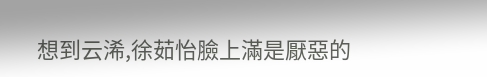想到云浠,徐茹怡臉上滿是厭惡的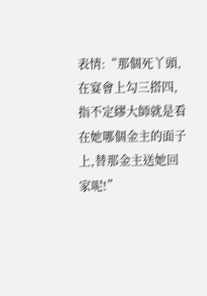表情:“那個死丫頭,在宴會上勾三搭四,指不定繆大師就是看在她哪個金主的面子上,替那金主送她回家呢!”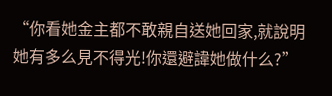“你看她金主都不敢親自送她回家,就說明她有多么見不得光!你還避諱她做什么?”